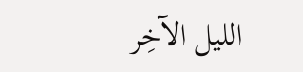الليل الآخِر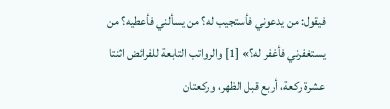فيقول: من يدعوني فأستجيب له؟ من يسألني فأعطيه؟ من يستغفرني فأغفر له؟» [1] والرواتب التابعة للفرائض اثنتا عشرة ركعة، أربع قبل الظهر، وركعتان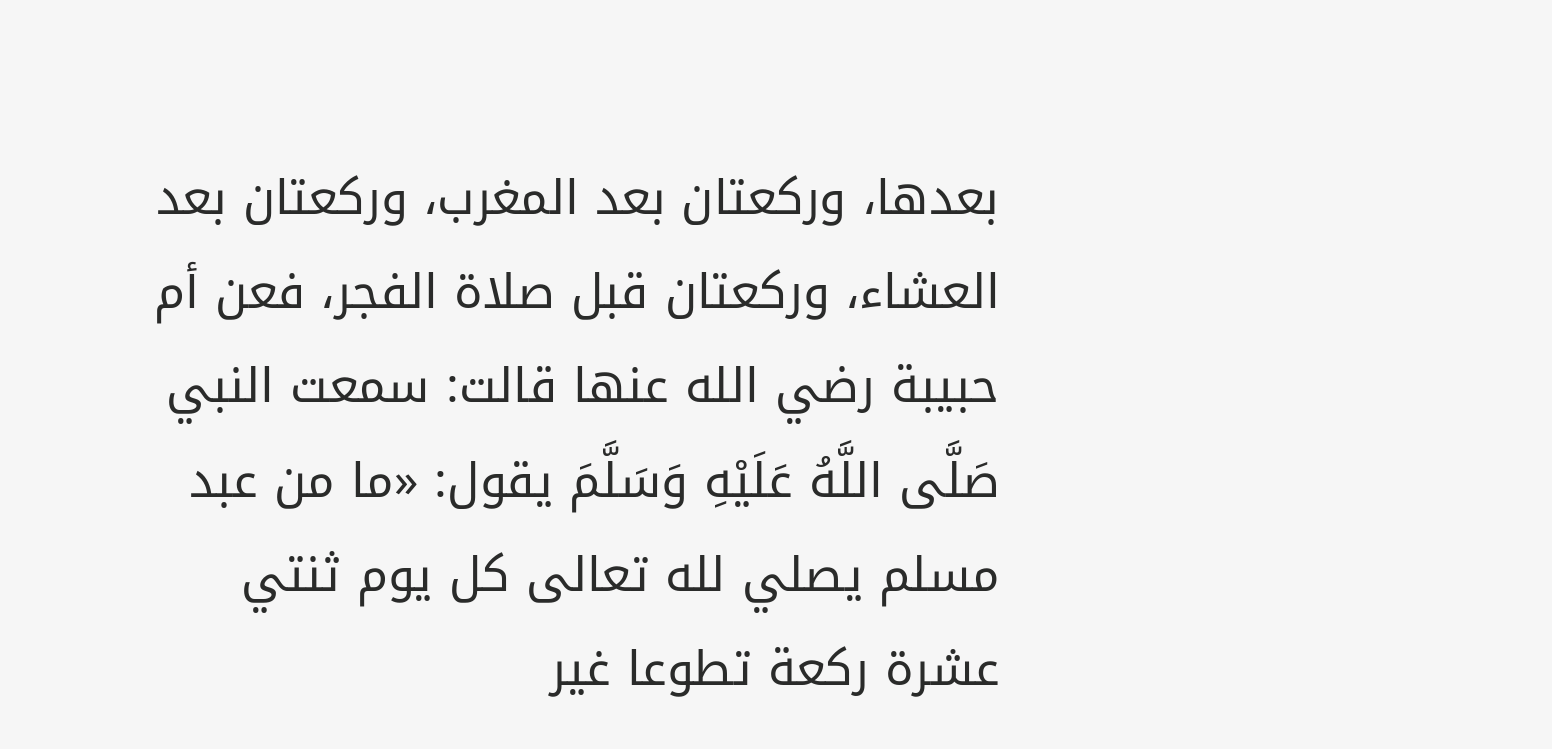بعدها، وركعتان بعد المغرب، وركعتان بعد العشاء، وركعتان قبل صلاة الفجر، فعن أم حبيبة رضي الله عنها قالت: سمعت النبي صَلَّى اللَّهُ عَلَيْهِ وَسَلَّمَ يقول: «ما من عبد مسلم يصلي لله تعالى كل يوم ثنتي عشرة ركعة تطوعا غير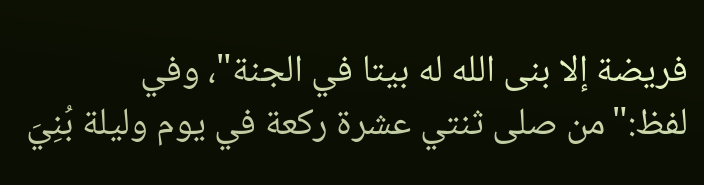فريضة إلا بنى الله له بيتا في الجنة"، وفي لفظ:"من صلى ثنتي عشرة ركعة في يوم وليلة بُنِيَ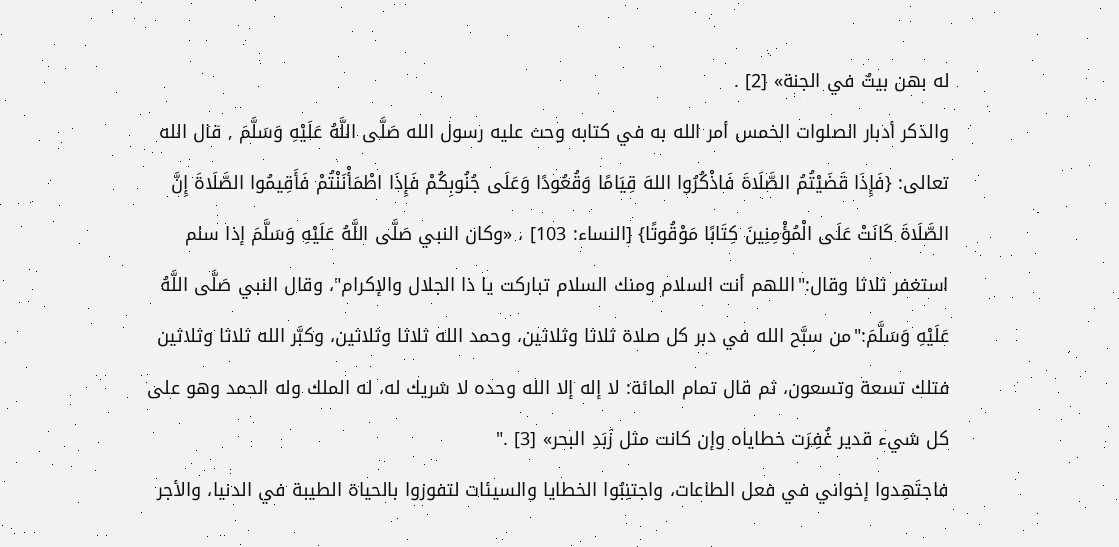له بهن بيتٌ في الجنة» [2] .
والذكر أدبار الصلوات الخمس أمر الله به في كتابه وحث عليه رسول الله صَلَّى اللَّهُ عَلَيْهِ وَسَلَّمَ , قال الله تعالى: {فَإِذَا قَضَيْتُمُ الصَّلَاةَ فَاذْكُرُوا اللهَ قِيَامًا وَقُعُودًا وَعَلَى جُنُوبِكُمْ فَإِذَا اطْمَأْنَنْتُمْ فَأَقِيمُوا الصَّلَاةَ إِنَّ الصَّلَاةَ كَانَتْ عَلَى الْمُؤْمِنِينَ كِتَابًا مَوْقُوتًا} [النساء: 103] ، «وكان النبي صَلَّى اللَّهُ عَلَيْهِ وَسَلَّمَ إذا سلم استغفر ثلاثا وقال:"اللهم أنت السلام ومنك السلام تباركت يا ذا الجلال والإكرام"، وقال النبي صَلَّى اللَّهُ عَلَيْهِ وَسَلَّمَ:"من سبَّح الله في دبر كل صلاة ثلاثا وثلاثين، وحمد الله ثلاثا وثلاثين، وكبَّر الله ثلاثا وثلاثين فتلك تسعة وتسعون، ثم قال تمام المائة: لا إله إلا الله وحده لا شريك له، له الملك وله الحمد وهو على كل شيء قدير غُفِرَت خطاياه وإن كانت مثل زَبَدِ البحر» [3] ."
فاجتَهِدوا إخواني في فعل الطاعات، واجتنِبُوا الخطايا والسيئات لتفوزوا بالحياة الطيبة في الدنيا، والأجر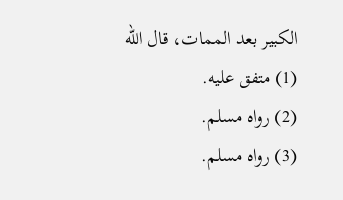الكبير بعد الممات، قال الله
(1) متفق عليه.
(2) رواه مسلم.
(3) رواه مسلم.